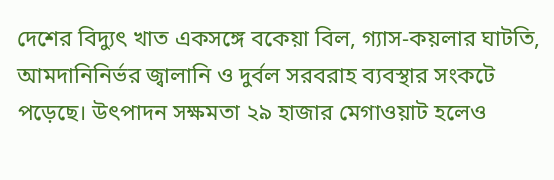দেশের বিদ্যুৎ খাত একসঙ্গে বকেয়া বিল, গ্যাস-কয়লার ঘাটতি, আমদানিনির্ভর জ্বালানি ও দুর্বল সরবরাহ ব্যবস্থার সংকটে পড়েছে। উৎপাদন সক্ষমতা ২৯ হাজার মেগাওয়াট হলেও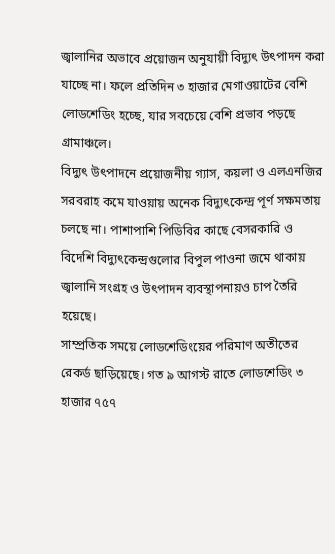জ্বালানির অভাবে প্রয়োজন অনুযায়ী বিদ্যুৎ উৎপাদন করা যাচ্ছে না। ফলে প্রতিদিন ৩ হাজার মেগাওয়াটের বেশি লোডশেডিং হচ্ছে, যার সবচেয়ে বেশি প্রভাব পড়ছে গ্রামাঞ্চলে।
বিদ্যুৎ উৎপাদনে প্রয়োজনীয় গ্যাস, কয়লা ও এলএনজির সরবরাহ কমে যাওয়ায় অনেক বিদ্যুৎকেন্দ্র পূর্ণ সক্ষমতায় চলছে না। পাশাপাশি পিডিবির কাছে বেসরকারি ও বিদেশি বিদ্যুৎকেন্দ্রগুলোর বিপুল পাওনা জমে থাকায় জ্বালানি সংগ্রহ ও উৎপাদন ব্যবস্থাপনায়ও চাপ তৈরি হয়েছে।
সাম্প্রতিক সময়ে লোডশেডিংয়ের পরিমাণ অতীতের রেকর্ড ছাড়িয়েছে। গত ৯ আগস্ট রাতে লোডশেডিং ৩ হাজার ৭৫৭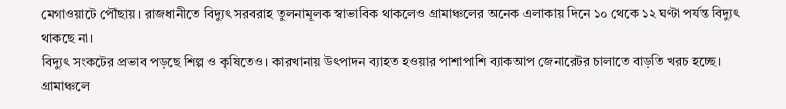মেগাওয়াটে পৌঁছায়। রাজধানীতে বিদ্যুৎ সরবরাহ তুলনামূলক স্বাভাবিক থাকলেও গ্রামাঞ্চলের অনেক এলাকায় দিনে ১০ থেকে ১২ ঘণ্টা পর্যন্ত বিদ্যুৎ থাকছে না।
বিদ্যুৎ সংকটের প্রভাব পড়ছে শিল্প ও কৃষিতেও। কারখানায় উৎপাদন ব্যাহত হওয়ার পাশাপাশি ব্যাকআপ জেনারেটর চালাতে বাড়তি খরচ হচ্ছে। গ্রামাঞ্চলে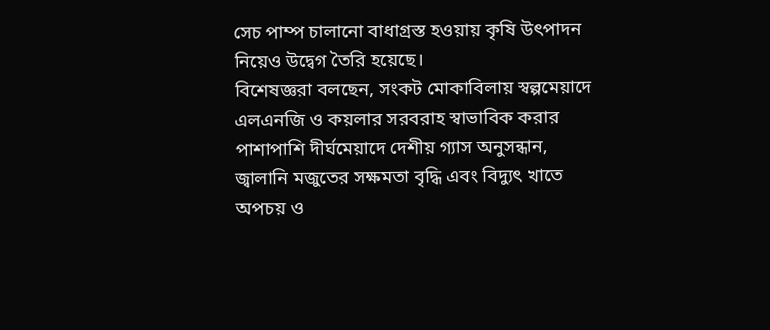সেচ পাম্প চালানো বাধাগ্রস্ত হওয়ায় কৃষি উৎপাদন নিয়েও উদ্বেগ তৈরি হয়েছে।
বিশেষজ্ঞরা বলছেন, সংকট মোকাবিলায় স্বল্পমেয়াদে এলএনজি ও কয়লার সরবরাহ স্বাভাবিক করার পাশাপাশি দীর্ঘমেয়াদে দেশীয় গ্যাস অনুসন্ধান, জ্বালানি মজুতের সক্ষমতা বৃদ্ধি এবং বিদ্যুৎ খাতে অপচয় ও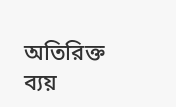অতিরিক্ত ব্যয়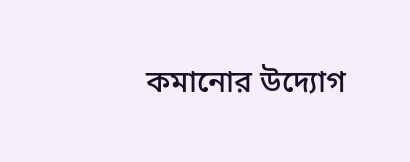কমানোর উদ্যোগ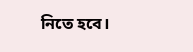নিতে হবে।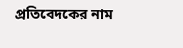প্রতিবেদকের নাম